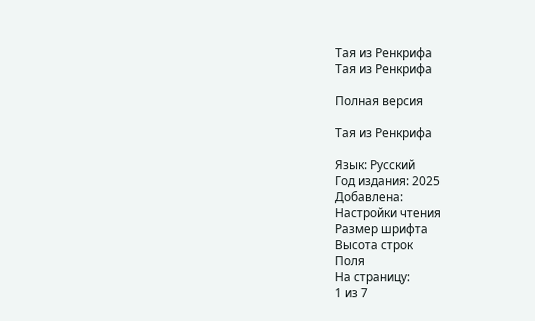Тая из Ренкрифа
Тая из Ренкрифа

Полная версия

Тая из Ренкрифа

Язык: Русский
Год издания: 2025
Добавлена:
Настройки чтения
Размер шрифта
Высота строк
Поля
На страницу:
1 из 7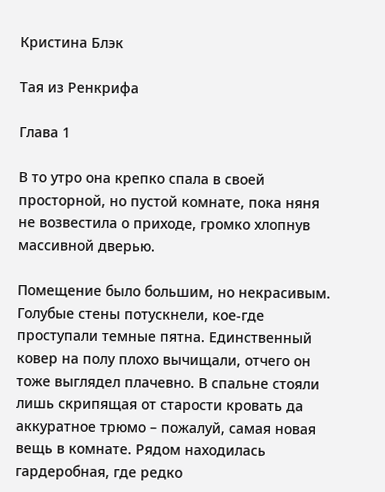Кристина Блэк

Тая из Ренкрифа

Глава 1

В то утро она крепко спала в своей просторной, но пустой комнате, пока няня не возвестила о приходе, громко хлопнув массивной дверью.

Помещение было большим, но некрасивым. Голубые стены потускнели, кое-где проступали темные пятна. Единственный ковер на полу плохо вычищали, отчего он тоже выглядел плачевно. В спальне стояли лишь скрипящая от старости кровать да аккуратное трюмо – пожалуй, самая новая вещь в комнате. Рядом находилась гардеробная, где редко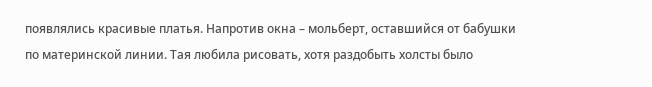появлялись красивые платья. Напротив окна – мольберт, оставшийся от бабушки по материнской линии. Тая любила рисовать, хотя раздобыть холсты было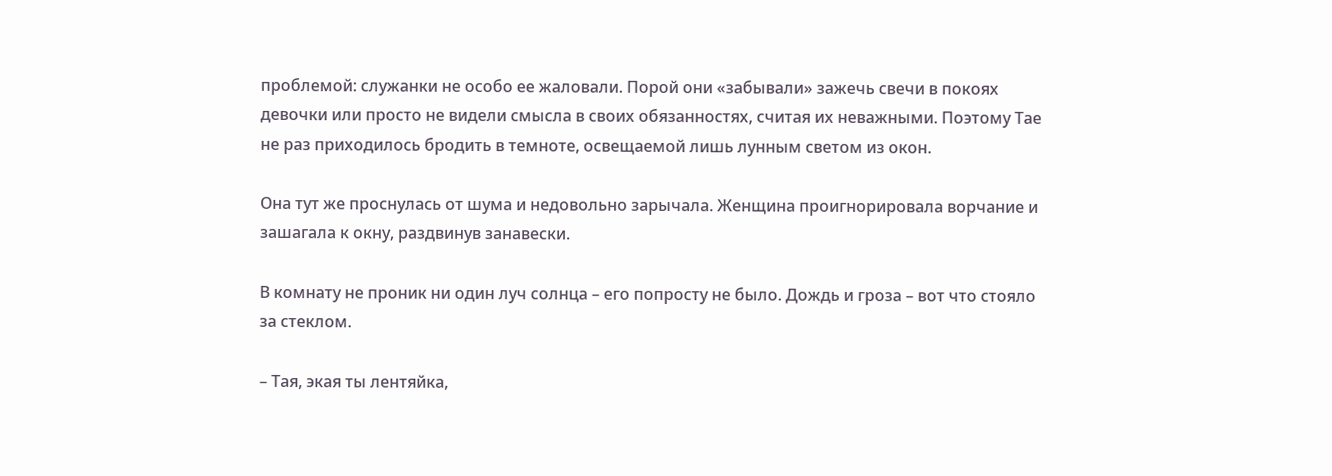проблемой: служанки не особо ее жаловали. Порой они «забывали» зажечь свечи в покоях девочки или просто не видели смысла в своих обязанностях, считая их неважными. Поэтому Тае не раз приходилось бродить в темноте, освещаемой лишь лунным светом из окон.

Она тут же проснулась от шума и недовольно зарычала. Женщина проигнорировала ворчание и зашагала к окну, раздвинув занавески.

В комнату не проник ни один луч солнца – его попросту не было. Дождь и гроза – вот что стояло за стеклом.

– Тая, экая ты лентяйка,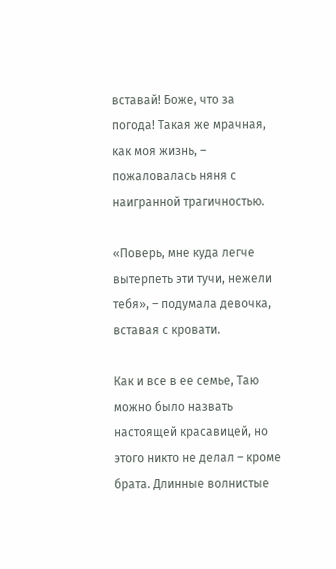вставай! Боже, что за погода! Такая же мрачная, как моя жизнь, – пожаловалась няня с наигранной трагичностью.

«Поверь, мне куда легче вытерпеть эти тучи, нежели тебя», – подумала девочка, вставая с кровати.

Как и все в ее семье, Таю можно было назвать настоящей красавицей, но этого никто не делал – кроме брата. Длинные волнистые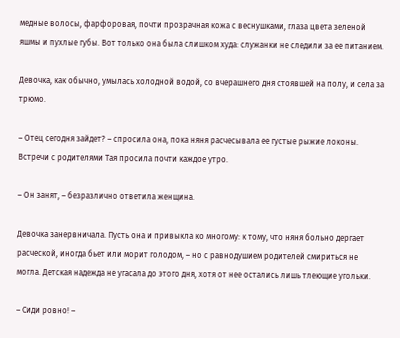медные волосы, фарфоровая, почти прозрачная кожа с веснушками, глаза цвета зеленой яшмы и пухлые губы. Вот только она была слишком худа: служанки не следили за ее питанием.

Девочка, как обычно, умылась холодной водой, со вчерашнего дня стоявшей на полу, и села за трюмо.

– Отец сегодня зайдет? – спросила она, пока няня расчесывала ее густые рыжие локоны. Встречи с родителями Тая просила почти каждое утро.

– Он занят, – безразлично ответила женщина.

Девочка занервничала. Пусть она и привыкла ко многому: к тому, что няня больно дергает расческой, иногда бьет или морит голодом, – но с равнодушием родителей смириться не могла. Детская надежда не угасала до этого дня, хотя от нее остались лишь тлеющие угольки.

– Сиди ровно! –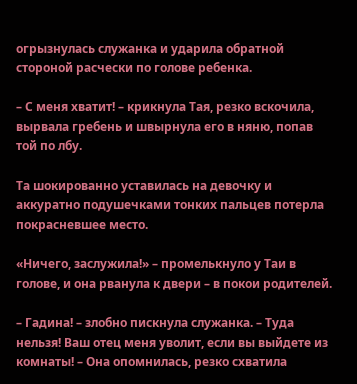огрызнулась служанка и ударила обратной стороной расчески по голове ребенка.

– С меня хватит! – крикнула Тая, резко вскочила, вырвала гребень и швырнула его в няню, попав той по лбу.

Та шокированно уставилась на девочку и аккуратно подушечками тонких пальцев потерла покрасневшее место.

«Ничего, заслужила!» – промелькнуло у Таи в голове, и она рванула к двери – в покои родителей.

– Гадина! – злобно пискнула служанка. – Туда нельзя! Ваш отец меня уволит, если вы выйдете из комнаты! – Она опомнилась, резко схватила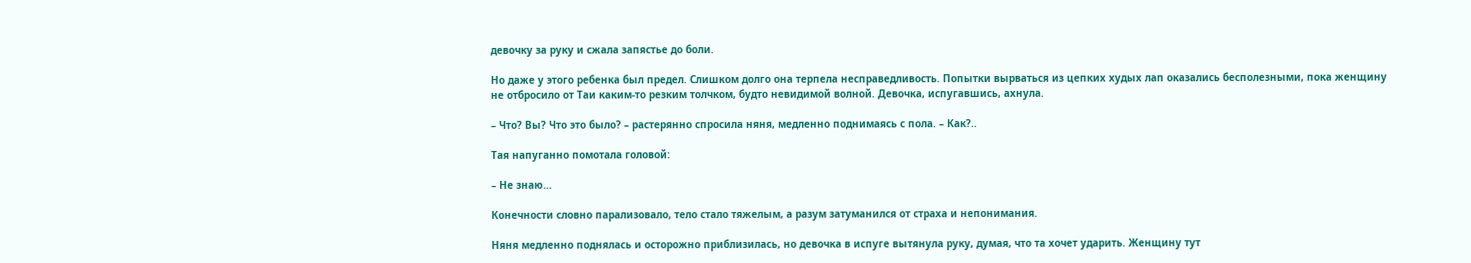девочку за руку и сжала запястье до боли.

Но даже у этого ребенка был предел. Слишком долго она терпела несправедливость. Попытки вырваться из цепких худых лап оказались бесполезными, пока женщину не отбросило от Таи каким-то резким толчком, будто невидимой волной. Девочка, испугавшись, ахнула.

– Что? Вы? Что это было? – растерянно спросила няня, медленно поднимаясь с пола. – Как?..

Тая напуганно помотала головой:

– Не знаю…

Конечности словно парализовало, тело стало тяжелым, а разум затуманился от страха и непонимания.

Няня медленно поднялась и осторожно приблизилась, но девочка в испуге вытянула руку, думая, что та хочет ударить. Женщину тут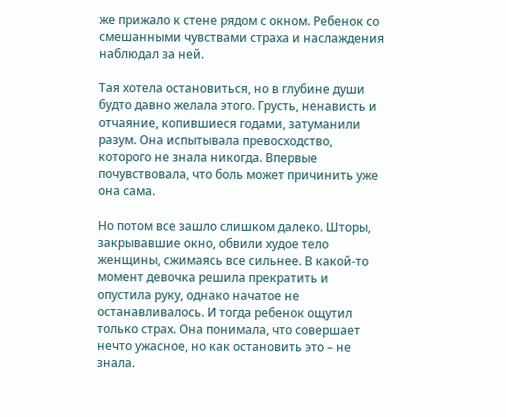же прижало к стене рядом с окном. Ребенок со смешанными чувствами страха и наслаждения наблюдал за ней.

Тая хотела остановиться, но в глубине души будто давно желала этого. Грусть, ненависть и отчаяние, копившиеся годами, затуманили разум. Она испытывала превосходство, которого не знала никогда. Впервые почувствовала, что боль может причинить уже она сама.

Но потом все зашло слишком далеко. Шторы, закрывавшие окно, обвили худое тело женщины, сжимаясь все сильнее. В какой-то момент девочка решила прекратить и опустила руку, однако начатое не останавливалось. И тогда ребенок ощутил только страх. Она понимала, что совершает нечто ужасное, но как остановить это – не знала.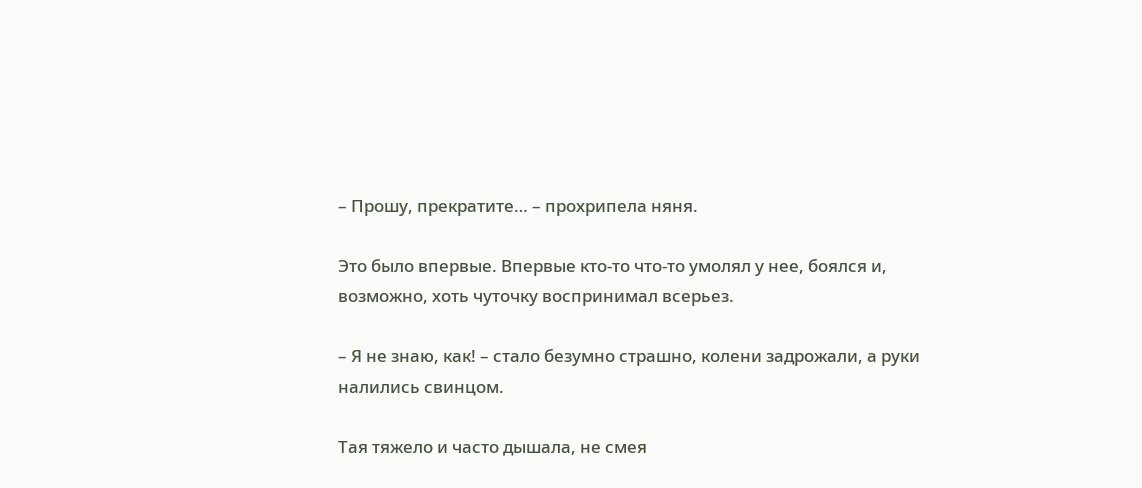– Прошу, прекратите… – прохрипела няня.

Это было впервые. Впервые кто-то что-то умолял у нее, боялся и, возможно, хоть чуточку воспринимал всерьез.

– Я не знаю, как! – стало безумно страшно, колени задрожали, а руки налились свинцом.

Тая тяжело и часто дышала, не смея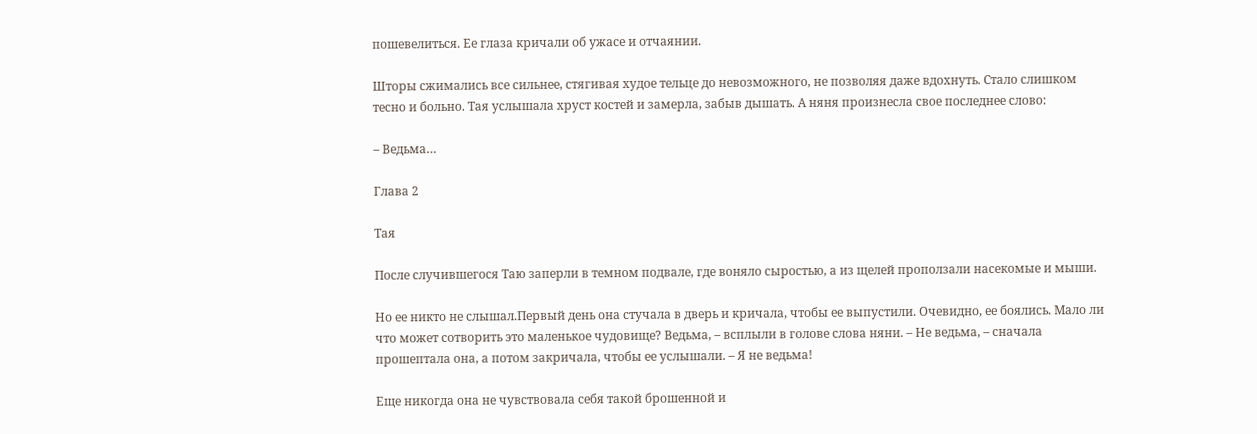пошевелиться. Ее глаза кричали об ужасе и отчаянии.

Шторы сжимались все сильнее, стягивая худое тельце до невозможного, не позволяя даже вдохнуть. Стало слишком тесно и больно. Тая услышала хруст костей и замерла, забыв дышать. А няня произнесла свое последнее слово:

– Ведьма…

Глава 2

Тая

После случившегося Таю заперли в темном подвале, где воняло сыростью, а из щелей проползали насекомые и мыши.

Но ее никто не слышал.Первый день она стучала в дверь и кричала, чтобы ее выпустили. Очевидно, ее боялись. Мало ли что может сотворить это маленькое чудовище? Ведьма, – всплыли в голове слова няни. – Не ведьма, – сначала прошептала она, а потом закричала, чтобы ее услышали. – Я не ведьма!

Еще никогда она не чувствовала себя такой брошенной и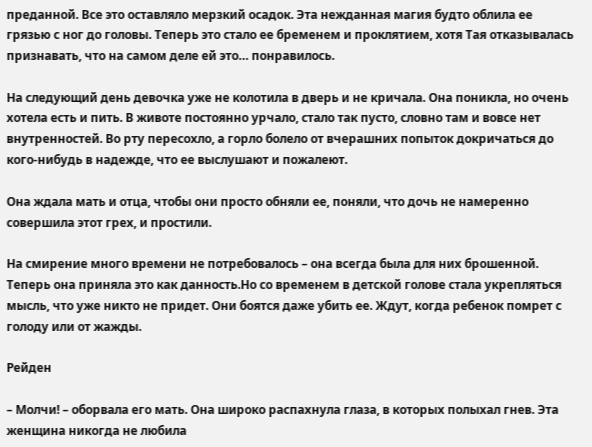преданной. Все это оставляло мерзкий осадок. Эта нежданная магия будто облила ее грязью с ног до головы. Теперь это стало ее бременем и проклятием, хотя Тая отказывалась признавать, что на самом деле ей это… понравилось.

На следующий день девочка уже не колотила в дверь и не кричала. Она поникла, но очень хотела есть и пить. В животе постоянно урчало, стало так пусто, словно там и вовсе нет внутренностей. Во рту пересохло, а горло болело от вчерашних попыток докричаться до кого-нибудь в надежде, что ее выслушают и пожалеют.

Она ждала мать и отца, чтобы они просто обняли ее, поняли, что дочь не намеренно совершила этот грех, и простили.

На смирение много времени не потребовалось – она всегда была для них брошенной. Теперь она приняла это как данность.Но со временем в детской голове стала укрепляться мысль, что уже никто не придет. Они боятся даже убить ее. Ждут, когда ребенок помрет с голоду или от жажды.

Рейден

– Молчи! – оборвала его мать. Она широко распахнула глаза, в которых полыхал гнев. Эта женщина никогда не любила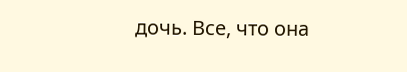дочь. Все, что она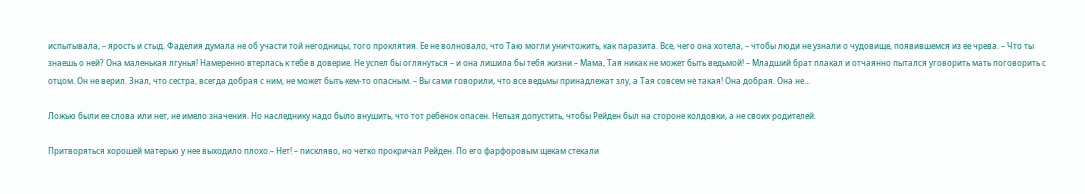испытывала, – ярость и стыд. Фаделия думала не об участи той негодницы, того проклятия. Ее не волновало, что Таю могли уничтожить, как паразита. Все, чего она хотела, – чтобы люди не узнали о чудовище, появившемся из ее чрева. – Что ты знаешь о ней? Она маленькая лгунья! Намеренно втерлась к тебе в доверие. Не успел бы оглянуться – и она лишила бы тебя жизни.– Мама, Тая никак не может быть ведьмой! – Младший брат плакал и отчаянно пытался уговорить мать поговорить с отцом. Он не верил. Знал, что сестра, всегда добрая с ним, не может быть кем-то опасным. – Вы сами говорили, что все ведьмы принадлежат злу, а Тая совсем не такая! Она добрая. Она не…

Ложью были ее слова или нет, не имело значения. Но наследнику надо было внушить, что тот ребенок опасен. Нельзя допустить, чтобы Рейден был на стороне колдовки, а не своих родителей.

Притворяться хорошей матерью у нее выходило плохо.– Нет! – пискляво, но четко прокричал Рейден. По его фарфоровым щекам стекали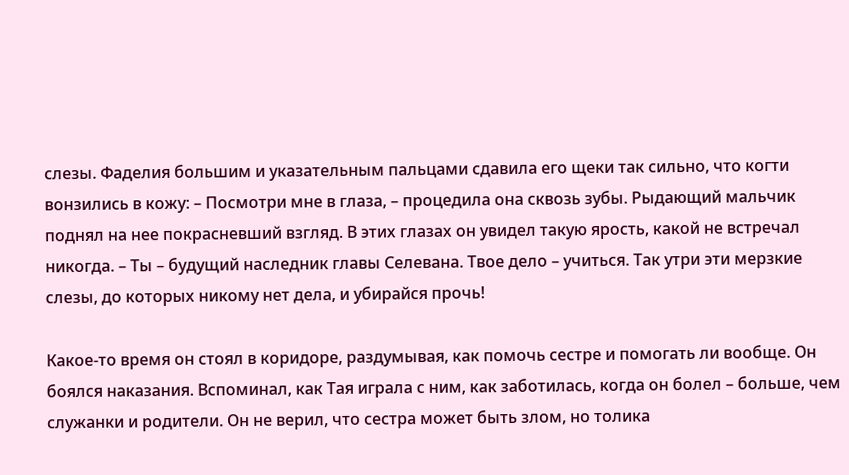слезы. Фаделия большим и указательным пальцами сдавила его щеки так сильно, что когти вонзились в кожу: – Посмотри мне в глаза, – процедила она сквозь зубы. Рыдающий мальчик поднял на нее покрасневший взгляд. В этих глазах он увидел такую ярость, какой не встречал никогда. – Ты – будущий наследник главы Селевана. Твое дело – учиться. Так утри эти мерзкие слезы, до которых никому нет дела, и убирайся прочь!

Какое-то время он стоял в коридоре, раздумывая, как помочь сестре и помогать ли вообще. Он боялся наказания. Вспоминал, как Тая играла с ним, как заботилась, когда он болел – больше, чем служанки и родители. Он не верил, что сестра может быть злом, но толика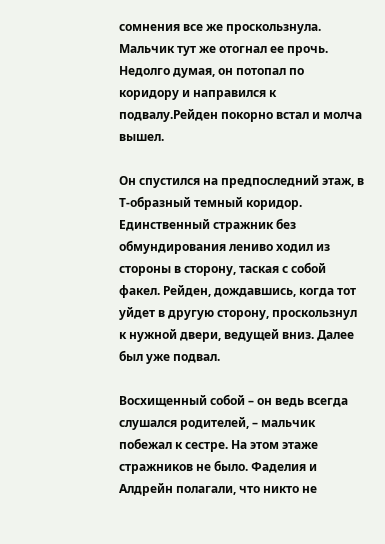сомнения все же проскользнула. Мальчик тут же отогнал ее прочь. Недолго думая, он потопал по коридору и направился к подвалу.Рейден покорно встал и молча вышел.

Он спустился на предпоследний этаж, в Т-образный темный коридор. Единственный стражник без обмундирования лениво ходил из стороны в сторону, таская с собой факел. Рейден, дождавшись, когда тот уйдет в другую сторону, проскользнул к нужной двери, ведущей вниз. Далее был уже подвал.

Восхищенный собой – он ведь всегда слушался родителей, – мальчик побежал к сестре. На этом этаже стражников не было. Фаделия и Алдрейн полагали, что никто не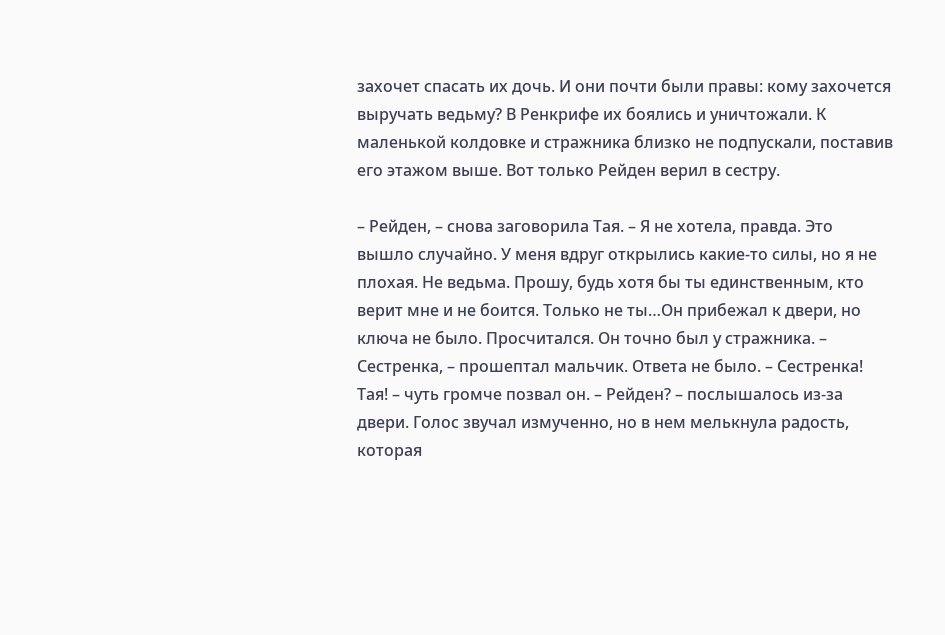захочет спасать их дочь. И они почти были правы: кому захочется выручать ведьму? В Ренкрифе их боялись и уничтожали. К маленькой колдовке и стражника близко не подпускали, поставив его этажом выше. Вот только Рейден верил в сестру.

– Рейден, – снова заговорила Тая. – Я не хотела, правда. Это вышло случайно. У меня вдруг открылись какие-то силы, но я не плохая. Не ведьма. Прошу, будь хотя бы ты единственным, кто верит мне и не боится. Только не ты…Он прибежал к двери, но ключа не было. Просчитался. Он точно был у стражника. – Сестренка, – прошептал мальчик. Ответа не было. – Сестренка! Тая! – чуть громче позвал он. – Рейден? – послышалось из-за двери. Голос звучал измученно, но в нем мелькнула радость, которая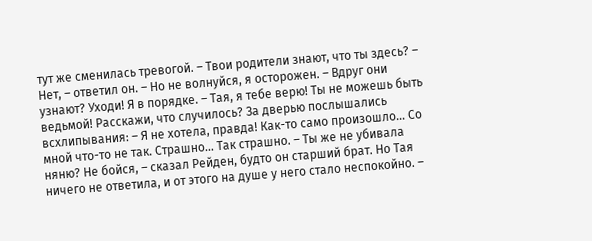тут же сменилась тревогой. – Твои родители знают, что ты здесь? – Нет, – ответил он. – Но не волнуйся, я осторожен. – Вдруг они узнают? Уходи! Я в порядке. – Тая, я тебе верю! Ты не можешь быть ведьмой! Расскажи, что случилось? За дверью послышались всхлипывания: – Я не хотела, правда! Как-то само произошло… Со мной что-то не так. Страшно… Так страшно. – Ты же не убивала няню? Не бойся, – сказал Рейден, будто он старший брат. Но Тая ничего не ответила, и от этого на душе у него стало неспокойно. –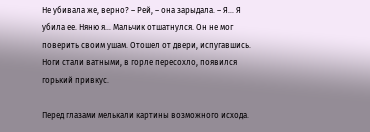Не убивала же, верно? – Рей, – она зарыдала. – Я… Я убила ее. Няню я… Мальчик отшатнулся. Он не мог поверить своим ушам. Отошел от двери, испугавшись. Ноги стали ватными, в горле пересохло, появился горький привкус.

Перед глазами мелькали картины возможного исхода.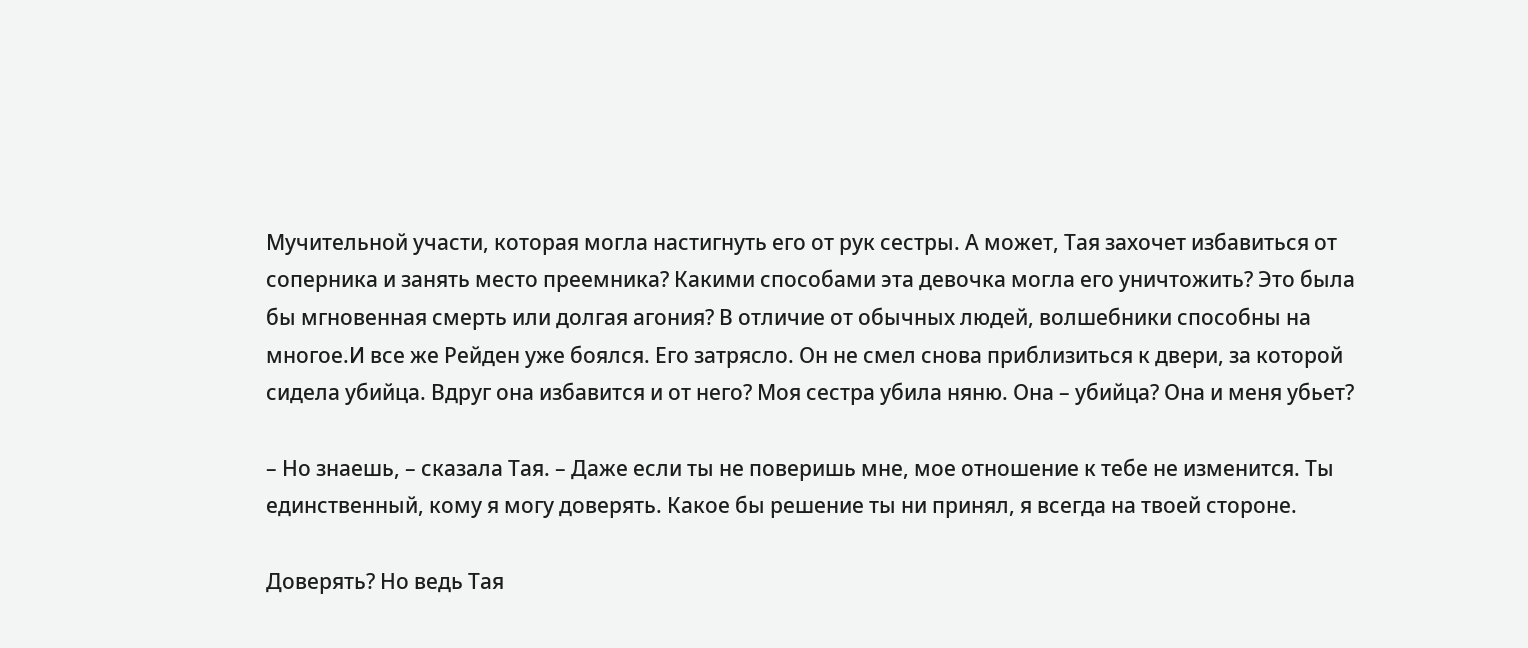Мучительной участи, которая могла настигнуть его от рук сестры. А может, Тая захочет избавиться от соперника и занять место преемника? Какими способами эта девочка могла его уничтожить? Это была бы мгновенная смерть или долгая агония? В отличие от обычных людей, волшебники способны на многое.И все же Рейден уже боялся. Его затрясло. Он не смел снова приблизиться к двери, за которой сидела убийца. Вдруг она избавится и от него? Моя сестра убила няню. Она – убийца? Она и меня убьет?

– Но знаешь, – сказала Тая. – Даже если ты не поверишь мне, мое отношение к тебе не изменится. Ты единственный, кому я могу доверять. Какое бы решение ты ни принял, я всегда на твоей стороне.

Доверять? Но ведь Тая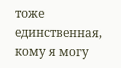тоже единственная, кому я могу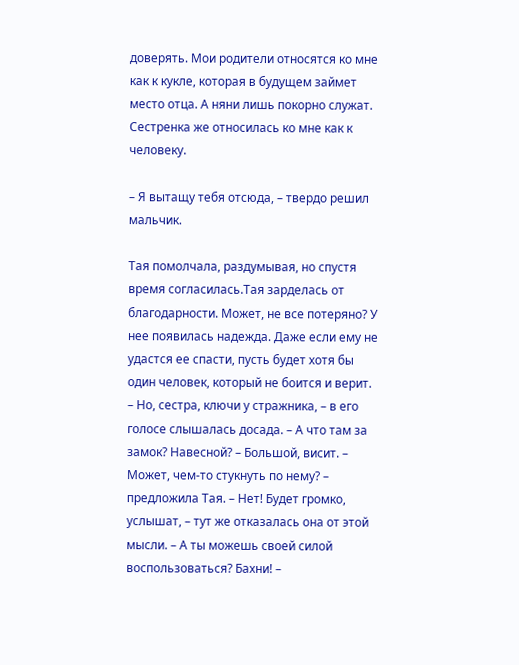доверять. Мои родители относятся ко мне как к кукле, которая в будущем займет место отца. А няни лишь покорно служат. Сестренка же относилась ко мне как к человеку.

– Я вытащу тебя отсюда, – твердо решил мальчик.

Тая помолчала, раздумывая, но спустя время согласилась.Тая зарделась от благодарности. Может, не все потеряно? У нее появилась надежда. Даже если ему не удастся ее спасти, пусть будет хотя бы один человек, который не боится и верит. – Но, сестра, ключи у стражника, – в его голосе слышалась досада. – А что там за замок? Навесной? – Большой, висит. – Может, чем-то стукнуть по нему? – предложила Тая. – Нет! Будет громко, услышат, – тут же отказалась она от этой мысли. – А ты можешь своей силой воспользоваться? Бахни! –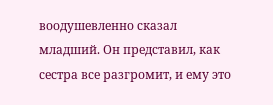воодушевленно сказал младший. Он представил, как сестра все разгромит, и ему это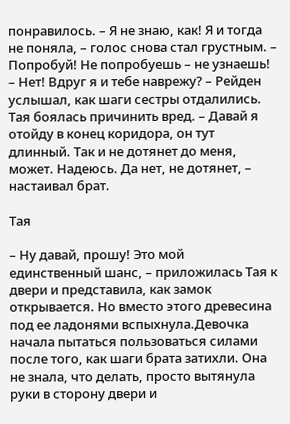понравилось. – Я не знаю, как! Я и тогда не поняла, – голос снова стал грустным. – Попробуй! Не попробуешь – не узнаешь! – Нет! Вдруг я и тебе наврежу? – Рейден услышал, как шаги сестры отдалились. Тая боялась причинить вред. – Давай я отойду в конец коридора, он тут длинный. Так и не дотянет до меня, может. Надеюсь. Да нет, не дотянет, – настаивал брат.

Тая

– Ну давай, прошу! Это мой единственный шанс, – приложилась Тая к двери и представила, как замок открывается. Но вместо этого древесина под ее ладонями вспыхнула.Девочка начала пытаться пользоваться силами после того, как шаги брата затихли. Она не знала, что делать, просто вытянула руки в сторону двери и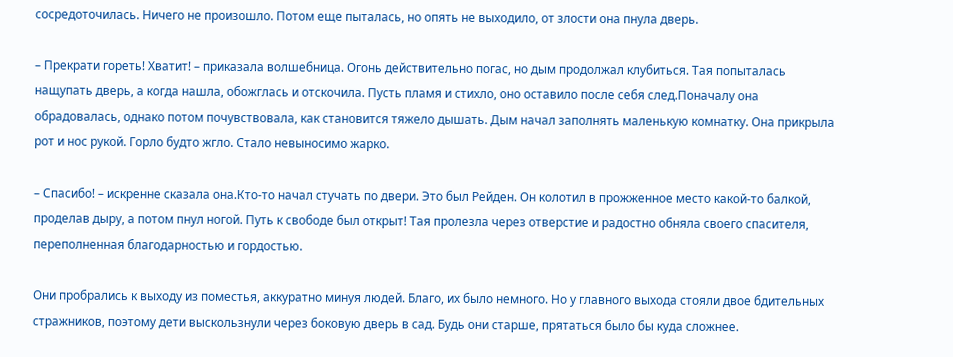сосредоточилась. Ничего не произошло. Потом еще пыталась, но опять не выходило, от злости она пнула дверь.

– Прекрати гореть! Хватит! – приказала волшебница. Огонь действительно погас, но дым продолжал клубиться. Тая попыталась нащупать дверь, а когда нашла, обожглась и отскочила. Пусть пламя и стихло, оно оставило после себя след.Поначалу она обрадовалась, однако потом почувствовала, как становится тяжело дышать. Дым начал заполнять маленькую комнатку. Она прикрыла рот и нос рукой. Горло будто жгло. Стало невыносимо жарко.

– Спасибо! – искренне сказала она.Кто-то начал стучать по двери. Это был Рейден. Он колотил в прожженное место какой-то балкой, проделав дыру, а потом пнул ногой. Путь к свободе был открыт! Тая пролезла через отверстие и радостно обняла своего спасителя, переполненная благодарностью и гордостью.

Они пробрались к выходу из поместья, аккуратно минуя людей. Благо, их было немного. Но у главного выхода стояли двое бдительных стражников, поэтому дети выскользнули через боковую дверь в сад. Будь они старше, прятаться было бы куда сложнее.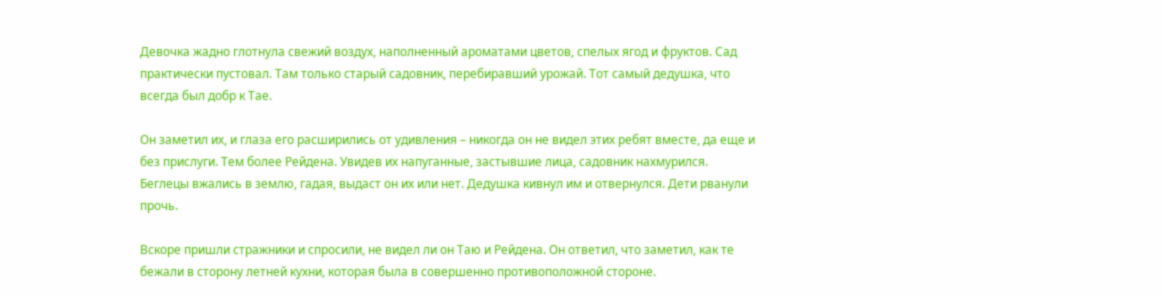Девочка жадно глотнула свежий воздух, наполненный ароматами цветов, спелых ягод и фруктов. Сад практически пустовал. Там только старый садовник, перебиравший урожай. Тот самый дедушка, что всегда был добр к Тае.

Он заметил их, и глаза его расширились от удивления – никогда он не видел этих ребят вместе, да еще и без прислуги. Тем более Рейдена. Увидев их напуганные, застывшие лица, садовник нахмурился. Беглецы вжались в землю, гадая, выдаст он их или нет. Дедушка кивнул им и отвернулся. Дети рванули прочь.

Вскоре пришли стражники и спросили, не видел ли он Таю и Рейдена. Он ответил, что заметил, как те бежали в сторону летней кухни, которая была в совершенно противоположной стороне.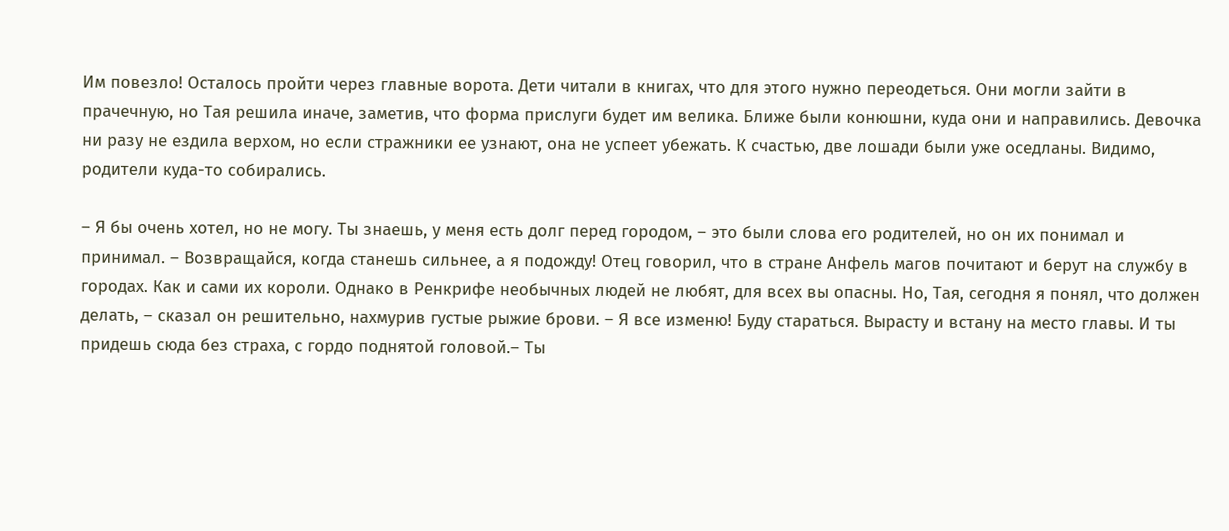Им повезло! Осталось пройти через главные ворота. Дети читали в книгах, что для этого нужно переодеться. Они могли зайти в прачечную, но Тая решила иначе, заметив, что форма прислуги будет им велика. Ближе были конюшни, куда они и направились. Девочка ни разу не ездила верхом, но если стражники ее узнают, она не успеет убежать. К счастью, две лошади были уже оседланы. Видимо, родители куда-то собирались.

– Я бы очень хотел, но не могу. Ты знаешь, у меня есть долг перед городом, – это были слова его родителей, но он их понимал и принимал. – Возвращайся, когда станешь сильнее, а я подожду! Отец говорил, что в стране Анфель магов почитают и берут на службу в городах. Как и сами их короли. Однако в Ренкрифе необычных людей не любят, для всех вы опасны. Но, Тая, сегодня я понял, что должен делать, – сказал он решительно, нахмурив густые рыжие брови. – Я все изменю! Буду стараться. Вырасту и встану на место главы. И ты придешь сюда без страха, с гордо поднятой головой.– Ты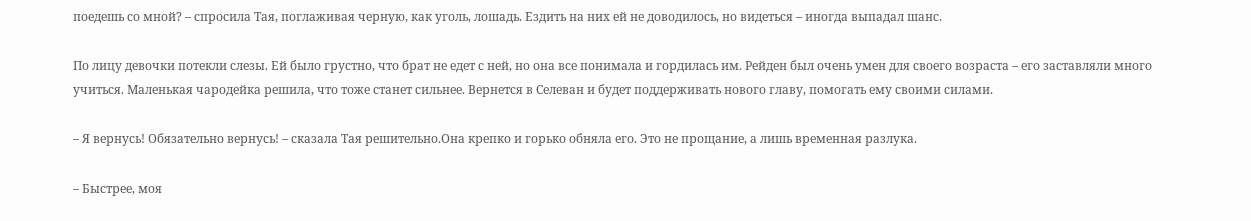поедешь со мной? – спросила Тая, поглаживая черную, как уголь, лошадь. Ездить на них ей не доводилось, но видеться – иногда выпадал шанс.

По лицу девочки потекли слезы. Ей было грустно, что брат не едет с ней, но она все понимала и гордилась им. Рейден был очень умен для своего возраста – его заставляли много учиться. Маленькая чародейка решила, что тоже станет сильнее. Вернется в Селеван и будет поддерживать нового главу, помогать ему своими силами.

– Я вернусь! Обязательно вернусь! – сказала Тая решительно.Она крепко и горько обняла его. Это не прощание, а лишь временная разлука.

– Быстрее, моя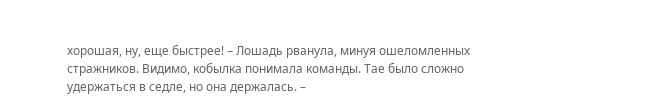хорошая, ну, еще быстрее! – Лошадь рванула, минуя ошеломленных стражников. Видимо, кобылка понимала команды. Тае было сложно удержаться в седле, но она держалась. –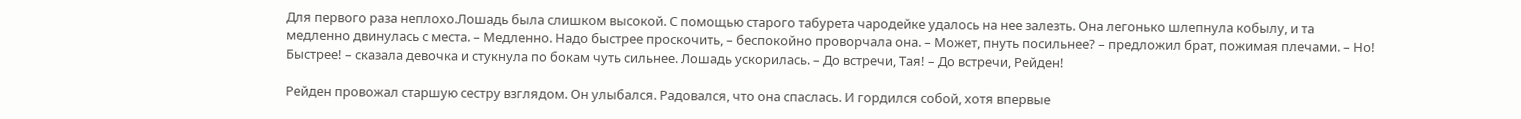Для первого раза неплохо.Лошадь была слишком высокой. С помощью старого табурета чародейке удалось на нее залезть. Она легонько шлепнула кобылу, и та медленно двинулась с места. – Медленно. Надо быстрее проскочить, – беспокойно проворчала она. – Может, пнуть посильнее? – предложил брат, пожимая плечами. – Но! Быстрее! – сказала девочка и стукнула по бокам чуть сильнее. Лошадь ускорилась. – До встречи, Тая! – До встречи, Рейден!

Рейден провожал старшую сестру взглядом. Он улыбался. Радовался, что она спаслась. И гордился собой, хотя впервые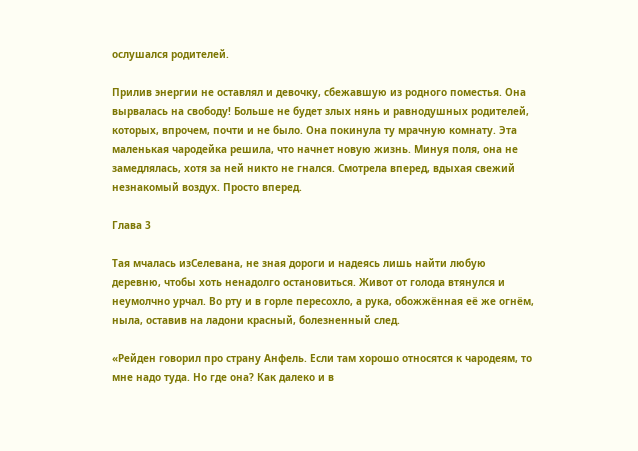ослушался родителей.

Прилив энергии не оставлял и девочку, сбежавшую из родного поместья. Она вырвалась на свободу! Больше не будет злых нянь и равнодушных родителей, которых, впрочем, почти и не было. Она покинула ту мрачную комнату. Эта маленькая чародейка решила, что начнет новую жизнь. Минуя поля, она не замедлялась, хотя за ней никто не гнался. Смотрела вперед, вдыхая свежий незнакомый воздух. Просто вперед.

Глава 3

Тая мчалась изСелевана, не зная дороги и надеясь лишь найти любую деревню, чтобы хоть ненадолго остановиться. Живот от голода втянулся и неумолчно урчал. Во рту и в горле пересохло, а рука, обожжённая её же огнём, ныла, оставив на ладони красный, болезненный след.

«Рейден говорил про страну Анфель. Если там хорошо относятся к чародеям, то мне надо туда. Но где она? Как далеко и в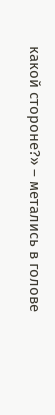какой стороне?» – метались в голове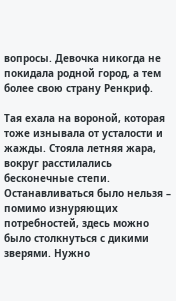вопросы. Девочка никогда не покидала родной город, а тем более свою страну Ренкриф.

Тая ехала на вороной, которая тоже изнывала от усталости и жажды. Стояла летняя жара, вокруг расстилались бесконечные степи. Останавливаться было нельзя – помимо изнуряющих потребностей, здесь можно было столкнуться с дикими зверями. Нужно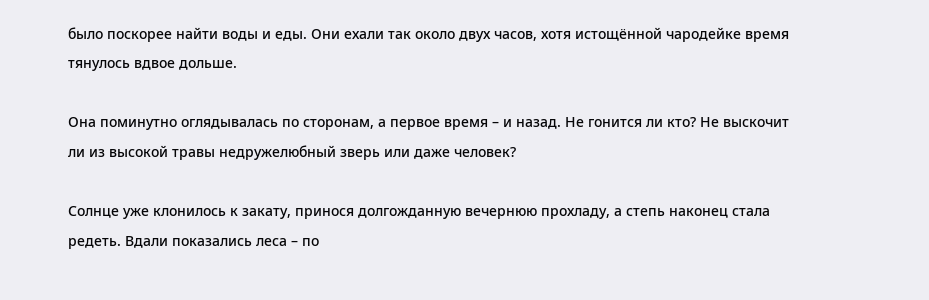было поскорее найти воды и еды. Они ехали так около двух часов, хотя истощённой чародейке время тянулось вдвое дольше.

Она поминутно оглядывалась по сторонам, а первое время – и назад. Не гонится ли кто? Не выскочит ли из высокой травы недружелюбный зверь или даже человек?

Солнце уже клонилось к закату, принося долгожданную вечернюю прохладу, а степь наконец стала редеть. Вдали показались леса – по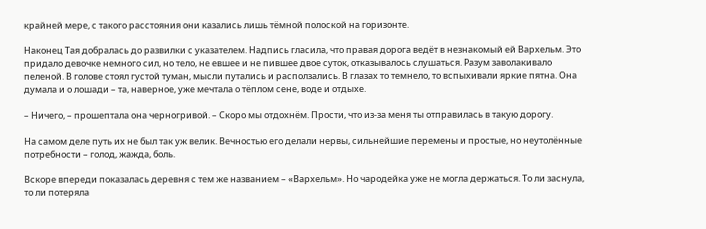крайней мере, с такого расстояния они казались лишь тёмной полоской на горизонте.

Наконец Тая добралась до развилки с указателем. Надпись гласила, что правая дорога ведёт в незнакомый ей Вархельм. Это придало девочке немного сил, но тело, не евшее и не пившее двое суток, отказывалось слушаться. Разум заволакивало пеленой. В голове стоял густой туман, мысли путались и расползались. В глазах то темнело, то вспыхивали яркие пятна. Она думала и о лошади – та, наверное, уже мечтала о тёплом сене, воде и отдыхе.

– Ничего, – прошептала она черногривой. – Скоро мы отдохнём. Прости, что из-за меня ты отправилась в такую дорогу.

На самом деле путь их не был так уж велик. Вечностью его делали нервы, сильнейшие перемены и простые, но неутолённые потребности – голод, жажда, боль.

Вскоре впереди показалась деревня с тем же названием – «Вархельм». Но чародейка уже не могла держаться. То ли заснула, то ли потеряла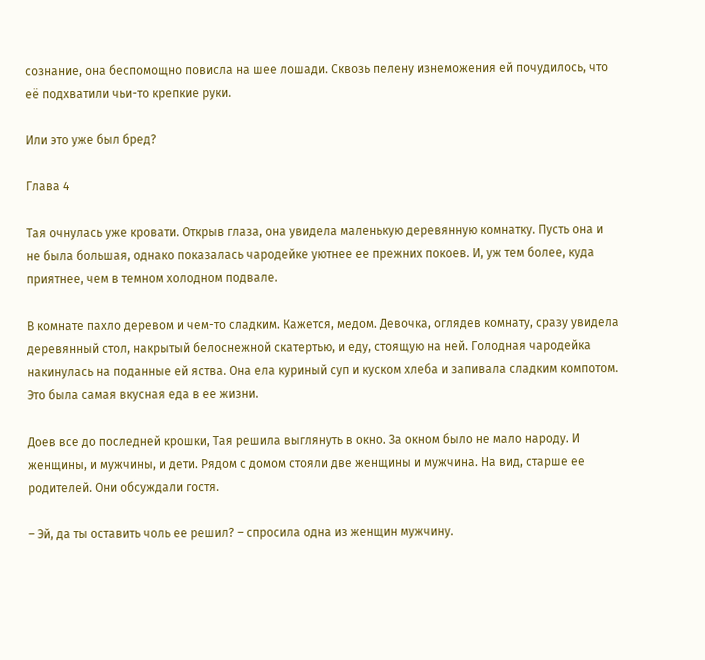сознание, она беспомощно повисла на шее лошади. Сквозь пелену изнеможения ей почудилось, что её подхватили чьи-то крепкие руки.

Или это уже был бред?

Глава 4

Тая очнулась уже кровати. Открыв глаза, она увидела маленькую деревянную комнатку. Пусть она и не была большая, однако показалась чародейке уютнее ее прежних покоев. И, уж тем более, куда приятнее, чем в темном холодном подвале.

В комнате пахло деревом и чем-то сладким. Кажется, медом. Девочка, оглядев комнату, сразу увидела деревянный стол, накрытый белоснежной скатертью, и еду, стоящую на ней. Голодная чародейка накинулась на поданные ей яства. Она ела куриный суп и куском хлеба и запивала сладким компотом. Это была самая вкусная еда в ее жизни.

Доев все до последней крошки, Тая решила выглянуть в окно. За окном было не мало народу. И женщины, и мужчины, и дети. Рядом с домом стояли две женщины и мужчина. На вид, старше ее родителей. Они обсуждали гостя.

– Эй, да ты оставить чоль ее решил? – спросила одна из женщин мужчину.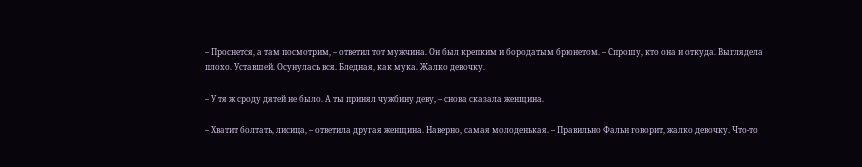– Проснется, а там посмотрим, – ответил тот мужчина. Он был крепким и бородатым брюнетом. – Спрошу, кто она и откуда. Выглядела плохо. Уставшей. Осунулась вся. Бледная, как мука. Жалко девочку.

– У тя ж сроду дятей не было. А ты принял чужбину деву, – снова сказала женщина.

– Хватит болтать, лисица, – ответила другая женщина. Наверно, самая молоденькая. – Правильно Фальн говорит, жалко девочку. Что-то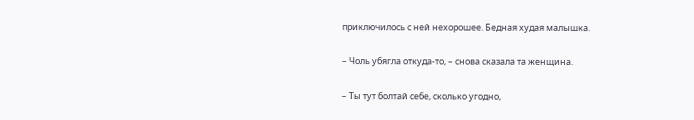приключилось с ней нехорошее. Бедная худая малышка.

– Чоль убягла откуда-то, – снова сказала та женщина.

– Ты тут болтай себе, сколько угодно,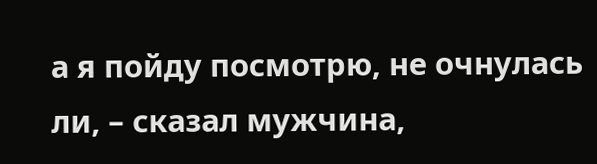а я пойду посмотрю, не очнулась ли, – сказал мужчина,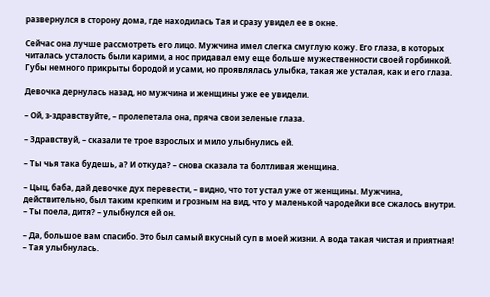развернулся в сторону дома, где находилась Тая и сразу увидел ее в окне.

Сейчас она лучше рассмотреть его лицо. Мужчина имел слегка смуглую кожу. Его глаза, в которых читалась усталость были карими, а нос придавал ему еще больше мужественности своей горбинкой. Губы немного прикрыты бородой и усами, но проявлялась улыбка, такая же усталая, как и его глаза.

Девочка дернулась назад, но мужчина и женщины уже ее увидели.

– Ой, з-здравствуйте, – пролепетала она, пряча свои зеленые глаза.

– Здравствуй, – сказали те трое взрослых и мило улыбнулись ей.

– Ты чья така будешь, а? И откуда? – снова сказала та болтливая женщина.

– Цыц, баба, дай девочке дух перевести, – видно, что тот устал уже от женщины. Мужчина, действительно, был таким крепким и грозным на вид, что у маленькой чародейки все сжалось внутри. – Ты поела, дитя? – улыбнулся ей он.

– Да, большое вам спасибо. Это был самый вкусный суп в моей жизни. А вода такая чистая и приятная! – Тая улыбнулась.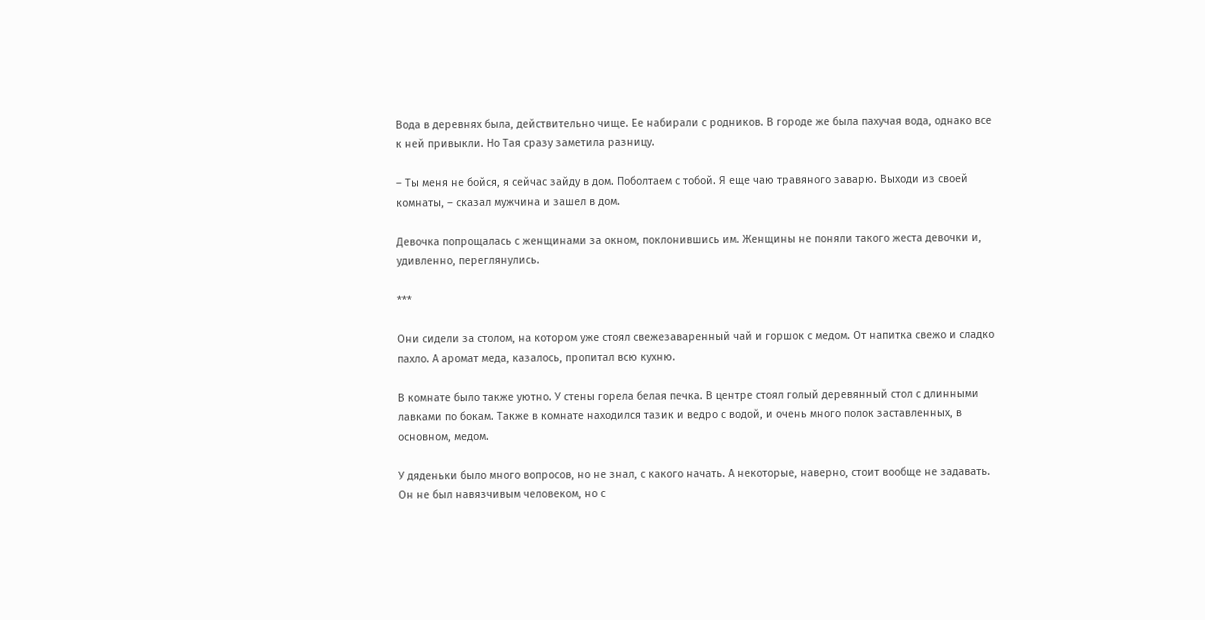Вода в деревнях была, действительно чище. Ее набирали с родников. В городе же была пахучая вода, однако все к ней привыкли. Но Тая сразу заметила разницу.

– Ты меня не бойся, я сейчас зайду в дом. Поболтаем с тобой. Я еще чаю травяного заварю. Выходи из своей комнаты, – сказал мужчина и зашел в дом.

Девочка попрощалась с женщинами за окном, поклонившись им. Женщины не поняли такого жеста девочки и, удивленно, переглянулись.

***

Они сидели за столом, на котором уже стоял свежезаваренный чай и горшок с медом. От напитка свежо и сладко пахло. А аромат меда, казалось, пропитал всю кухню.

В комнате было также уютно. У стены горела белая печка. В центре стоял голый деревянный стол с длинными лавками по бокам. Также в комнате находился тазик и ведро с водой, и очень много полок заставленных, в основном, медом.

У дяденьки было много вопросов, но не знал, с какого начать. А некоторые, наверно, стоит вообще не задавать. Он не был навязчивым человеком, но с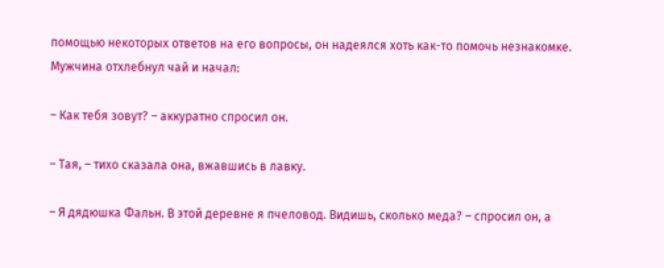помощью некоторых ответов на его вопросы, он надеялся хоть как-то помочь незнакомке. Мужчина отхлебнул чай и начал:

– Как тебя зовут? – аккуратно спросил он.

– Тая, – тихо сказала она, вжавшись в лавку.

– Я дядюшка Фальн. В этой деревне я пчеловод. Видишь, сколько меда? – спросил он, а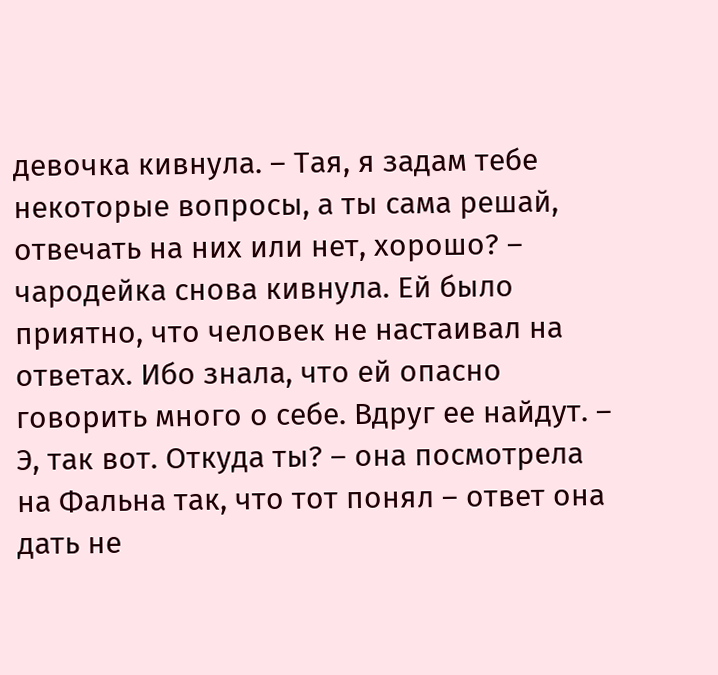девочка кивнула. – Тая, я задам тебе некоторые вопросы, а ты сама решай, отвечать на них или нет, хорошо? – чародейка снова кивнула. Ей было приятно, что человек не настаивал на ответах. Ибо знала, что ей опасно говорить много о себе. Вдруг ее найдут. – Э, так вот. Откуда ты? – она посмотрела на Фальна так, что тот понял – ответ она дать не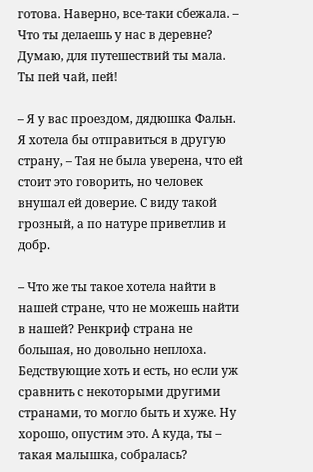готова. Наверно, все-таки сбежала. – Что ты делаешь у нас в деревне? Думаю, для путешествий ты мала. Ты пей чай, пей!

– Я у вас проездом, дядюшка Фальн. Я хотела бы отправиться в другую страну, – Тая не была уверена, что ей стоит это говорить, но человек внушал ей доверие. С виду такой грозный, а по натуре приветлив и добр.

– Что же ты такое хотела найти в нашей стране, что не можешь найти в нашей? Ренкриф страна не большая, но довольно неплоха. Бедствующие хоть и есть, но если уж сравнить с некоторыми другими странами, то могло быть и хуже. Ну хорошо, опустим это. А куда, ты – такая малышка, собралась?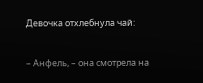Девочка отхлебнула чай:

– Анфель, – она смотрела на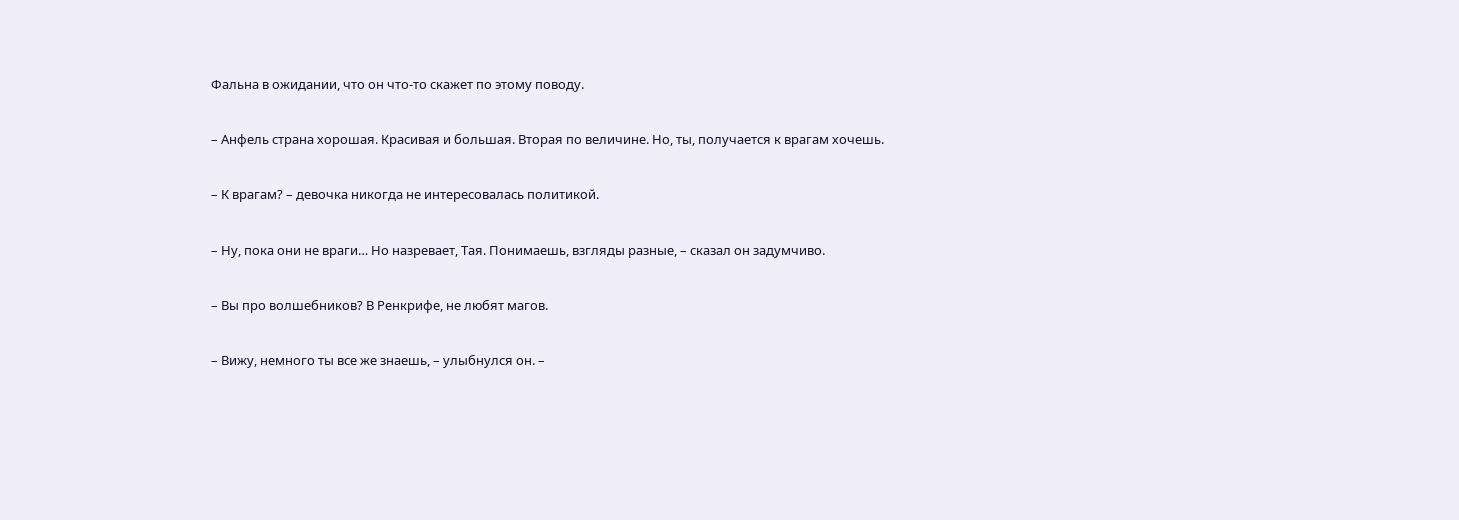Фальна в ожидании, что он что-то скажет по этому поводу.

– Анфель страна хорошая. Красивая и большая. Вторая по величине. Но, ты, получается к врагам хочешь.

– К врагам? – девочка никогда не интересовалась политикой.

– Ну, пока они не враги… Но назревает, Тая. Понимаешь, взгляды разные, – сказал он задумчиво.

– Вы про волшебников? В Ренкрифе, не любят магов.

– Вижу, немного ты все же знаешь, – улыбнулся он. –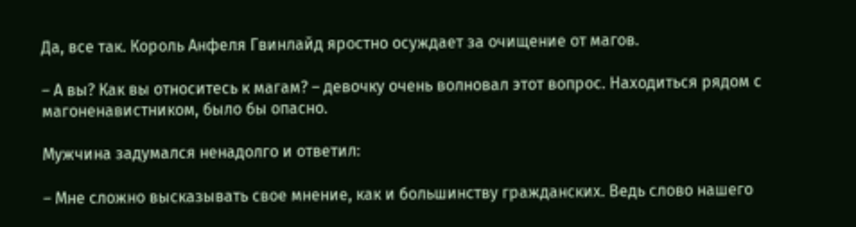Да, все так. Король Анфеля Гвинлайд яростно осуждает за очищение от магов.

– А вы? Как вы относитесь к магам? – девочку очень волновал этот вопрос. Находиться рядом с магоненавистником, было бы опасно.

Мужчина задумался ненадолго и ответил:

– Мне сложно высказывать свое мнение, как и большинству гражданских. Ведь слово нашего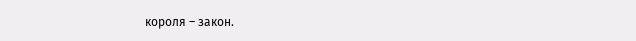короля – закон.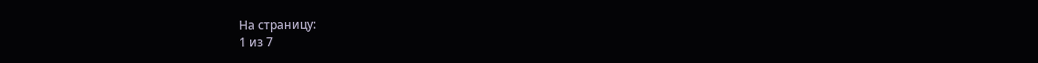На страницу:
1 из 7